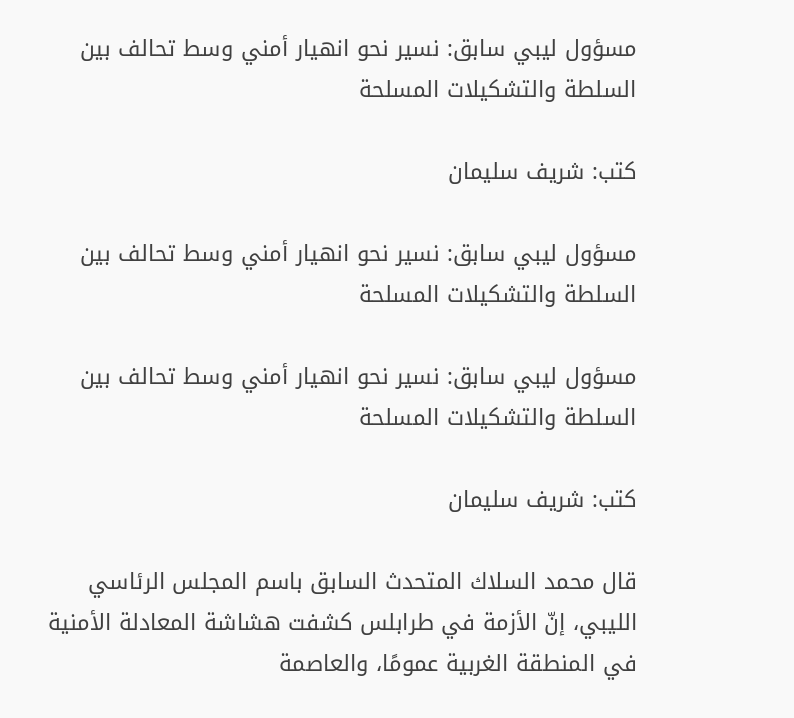مسؤول ليبي سابق: نسير نحو انهيار أمني وسط تحالف بين السلطة والتشكيلات المسلحة

كتب: شريف سليمان

مسؤول ليبي سابق: نسير نحو انهيار أمني وسط تحالف بين السلطة والتشكيلات المسلحة

مسؤول ليبي سابق: نسير نحو انهيار أمني وسط تحالف بين السلطة والتشكيلات المسلحة

كتب: شريف سليمان

قال محمد السلاك المتحدث السابق باسم المجلس الرئاسي الليبي، إنّ الأزمة في طرابلس كشفت هشاشة المعادلة الأمنية في المنطقة الغربية عمومًا، والعاصمة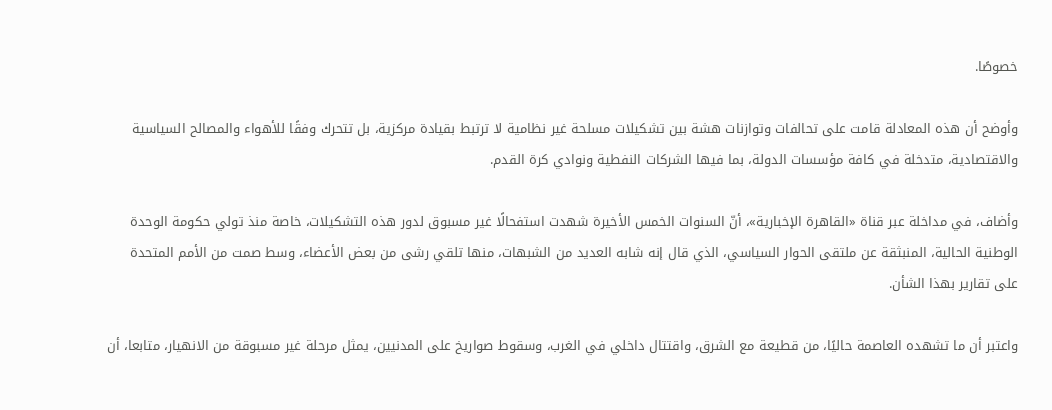خصوصًا.

وأوضح أن هذه المعادلة قامت على تحالفات وتوازنات هشة بين تشكيلات مسلحة غير نظامية لا ترتبط بقيادة مركزية، بل تتحرك وفقًا للأهواء والمصالح السياسية والاقتصادية، متدخلة في كافة مؤسسات الدولة، بما فيها الشركات النفطية ونوادي كرة القدم.

وأضاف، في مداخلة عبر قناة «القاهرة الإخبارية»، أنّ السنوات الخمس الأخيرة شهدت استفحالًا غير مسبوق لدور هذه التشكيلات، خاصة منذ تولي حكومة الوحدة الوطنية الحالية، المنبثقة عن ملتقى الحوار السياسي، الذي قال إنه شابه العديد من الشبهات، منها تلقي رشى من بعض الأعضاء، وسط صمت من الأمم المتحدة على تقارير بهذا الشأن.

واعتبر أن ما تشهده العاصمة حاليًا، من قطيعة مع الشرق، واقتتال داخلي في الغرب، وسقوط صواريخ على المدنيين، يمثل مرحلة غير مسبوقة من الانهيار، متابعا، أن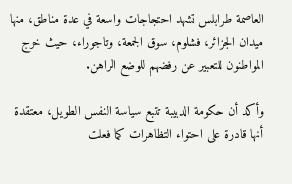العاصمة طرابلس تشهد احتجاجات واسعة في عدة مناطق، منها ميدان الجزائر، فشلوم، سوق الجمعة، وتاجوراء، حيث خرج المواطنون للتعبير عن رفضهم للوضع الراهن.

وأكد أن حكومة الدبيبة تتبع سياسة النفس الطويل، معتقدة أنها قادرة على احتواء التظاهرات كما فعلت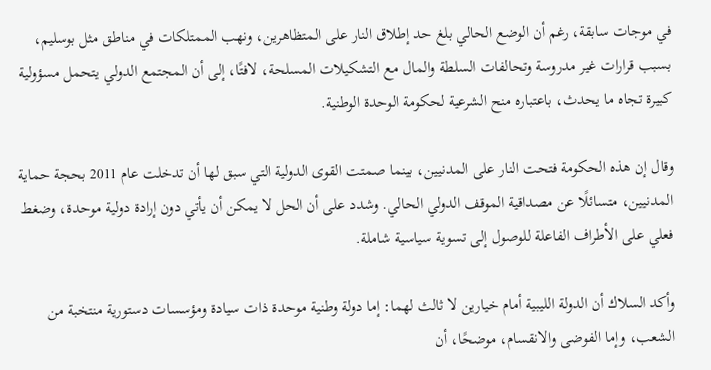في موجات سابقة، رغم أن الوضع الحالي بلغ حد إطلاق النار على المتظاهرين، ونهب الممتلكات في مناطق مثل بوسليم، بسبب قرارات غير مدروسة وتحالفات السلطة والمال مع التشكيلات المسلحة، لافتًا، إلى أن المجتمع الدولي يتحمل مسؤولية كبيرة تجاه ما يحدث، باعتباره منح الشرعية لحكومة الوحدة الوطنية.

وقال إن هذه الحكومة فتحت النار على المدنيين، بينما صمتت القوى الدولية التي سبق لها أن تدخلت عام 2011 بحجة حماية المدنيين، متسائلًا عن مصداقية الموقف الدولي الحالي. وشدد على أن الحل لا يمكن أن يأتي دون إرادة دولية موحدة، وضغط فعلي على الأطراف الفاعلة للوصول إلى تسوية سياسية شاملة.

وأكد السلاك أن الدولة الليبية أمام خيارين لا ثالث لهما: إما دولة وطنية موحدة ذات سيادة ومؤسسات دستورية منتخبة من الشعب، وإما الفوضى والانقسام، موضحًا، أن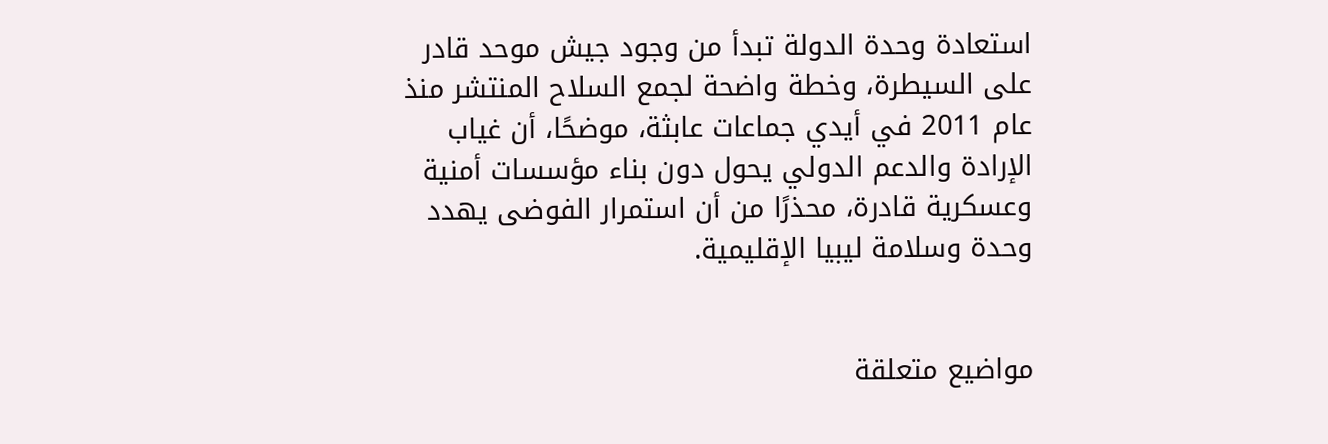استعادة وحدة الدولة تبدأ من وجود جيش موحد قادر على السيطرة، وخطة واضحة لجمع السلاح المنتشر منذ عام 2011 في أيدي جماعات عابثة، موضحًا، أن غياب الإرادة والدعم الدولي يحول دون بناء مؤسسات أمنية وعسكرية قادرة، محذرًا من أن استمرار الفوضى يهدد وحدة وسلامة ليبيا الإقليمية.


مواضيع متعلقة